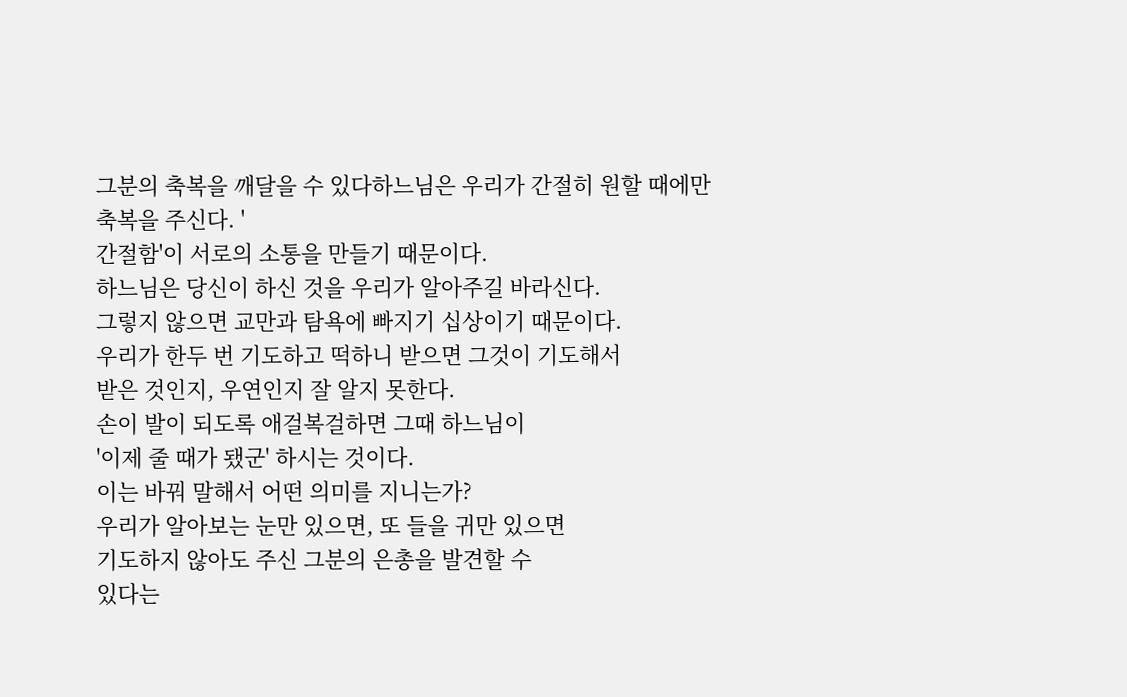그분의 축복을 깨달을 수 있다하느님은 우리가 간절히 원할 때에만 축복을 주신다. '
간절함'이 서로의 소통을 만들기 때문이다.
하느님은 당신이 하신 것을 우리가 알아주길 바라신다.
그렇지 않으면 교만과 탐욕에 빠지기 십상이기 때문이다.
우리가 한두 번 기도하고 떡하니 받으면 그것이 기도해서
받은 것인지, 우연인지 잘 알지 못한다.
손이 발이 되도록 애걸복걸하면 그때 하느님이
'이제 줄 때가 됐군' 하시는 것이다.
이는 바꿔 말해서 어떤 의미를 지니는가?
우리가 알아보는 눈만 있으면, 또 들을 귀만 있으면
기도하지 않아도 주신 그분의 은총을 발견할 수
있다는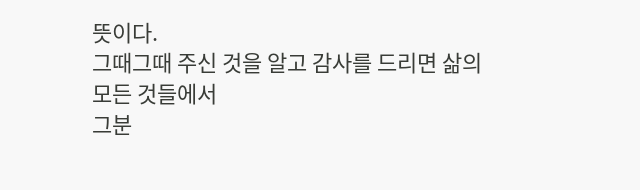뜻이다.
그때그때 주신 것을 알고 감사를 드리면 삶의 모든 것들에서
그분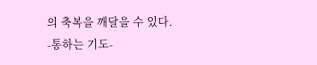의 축복을 깨달을 수 있다.
-통하는 기도-